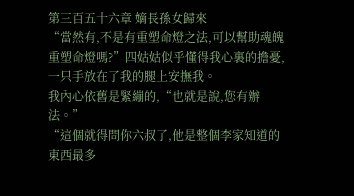第三百五十六章 嫡長孫女歸來
“當然有,不是有重塑命燈之法,可以幫助魂魄重塑命燈嗎?”四姑姑似乎懂得我心裏的擔憂,一只手放在了我的腿上安撫我。
我內心依舊是緊繃的,“也就是說,您有辦法。”
“這個就得問你六叔了,他是整個李家知道的東西最多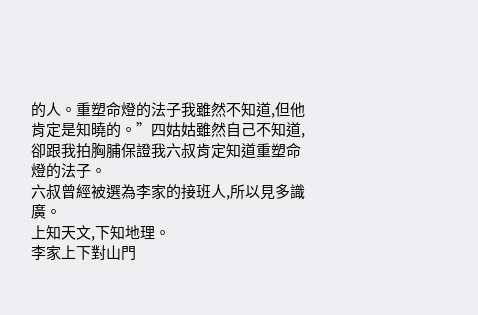的人。重塑命燈的法子我雖然不知道,但他肯定是知曉的。”四姑姑雖然自己不知道,卻跟我拍胸脯保證我六叔肯定知道重塑命燈的法子。
六叔曾經被選為李家的接班人,所以見多識廣。
上知天文,下知地理。
李家上下對山門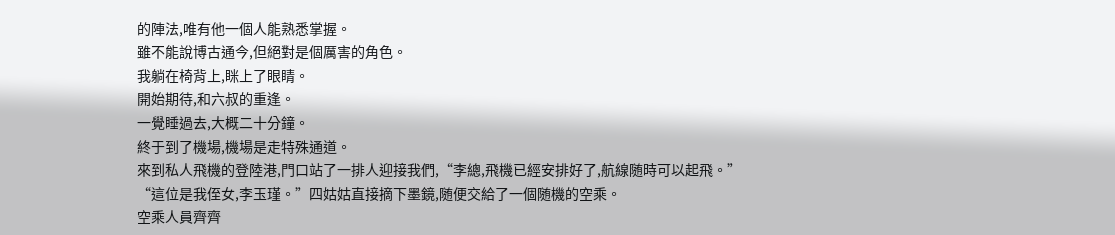的陣法,唯有他一個人能熟悉掌握。
雖不能說博古通今,但絕對是個厲害的角色。
我躺在椅背上,眯上了眼睛。
開始期待,和六叔的重逢。
一覺睡過去,大概二十分鐘。
終于到了機場,機場是走特殊通道。
來到私人飛機的登陸港,門口站了一排人迎接我們,“李總,飛機已經安排好了,航線随時可以起飛。”
“這位是我侄女,李玉瑾。”四姑姑直接摘下墨鏡,随便交給了一個随機的空乘。
空乘人員齊齊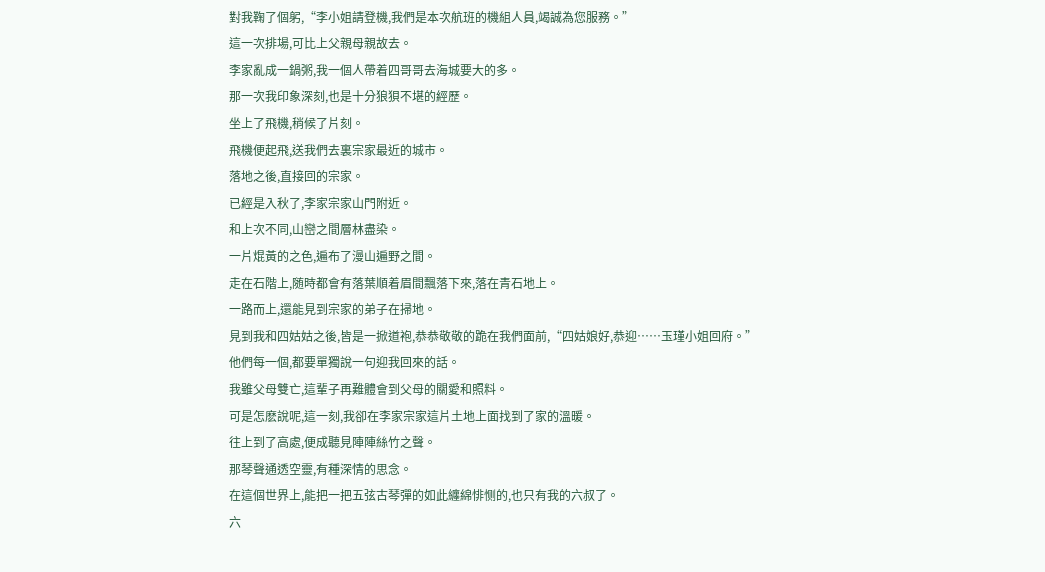對我鞠了個躬,“李小姐請登機,我們是本次航班的機組人員,竭誠為您服務。”
這一次排場,可比上父親母親故去。
李家亂成一鍋粥,我一個人帶着四哥哥去海城要大的多。
那一次我印象深刻,也是十分狼狽不堪的經歷。
坐上了飛機,稍候了片刻。
飛機便起飛,送我們去裏宗家最近的城市。
落地之後,直接回的宗家。
已經是入秋了,李家宗家山門附近。
和上次不同,山巒之間層林盡染。
一片焜黃的之色,遍布了漫山遍野之間。
走在石階上,随時都會有落葉順着眉間飄落下來,落在青石地上。
一路而上,還能見到宗家的弟子在掃地。
見到我和四姑姑之後,皆是一掀道袍,恭恭敬敬的跪在我們面前,“四姑娘好,恭迎……玉瑾小姐回府。”
他們每一個,都要單獨說一句迎我回來的話。
我雖父母雙亡,這輩子再難體會到父母的關愛和照料。
可是怎麽說呢,這一刻,我卻在李家宗家這片土地上面找到了家的溫暖。
往上到了高處,便成聽見陣陣絲竹之聲。
那琴聲通透空靈,有種深情的思念。
在這個世界上,能把一把五弦古琴彈的如此纏綿悱恻的,也只有我的六叔了。
六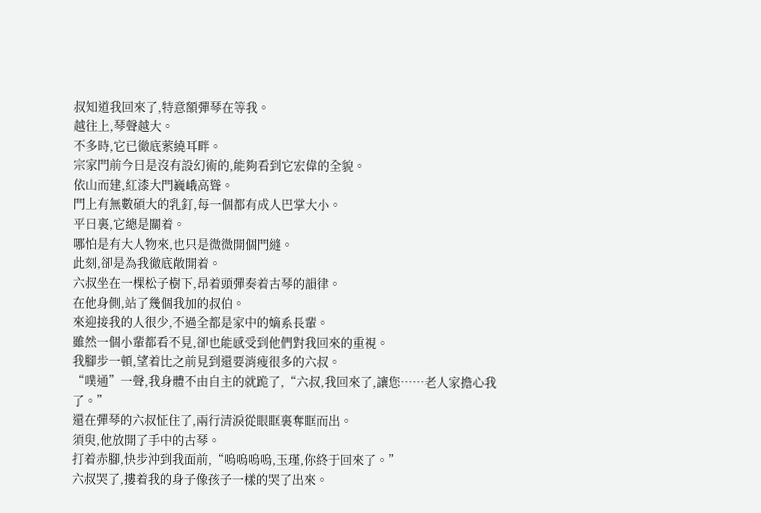叔知道我回來了,特意額彈琴在等我。
越往上,琴聲越大。
不多時,它已徹底萦繞耳畔。
宗家門前今日是沒有設幻術的,能夠看到它宏偉的全貌。
依山而建,紅漆大門巍峨高聳。
門上有無數碩大的乳釘,每一個都有成人巴掌大小。
平日裏,它總是關着。
哪怕是有大人物來,也只是微微開個門縫。
此刻,卻是為我徹底敞開着。
六叔坐在一棵松子樹下,昂着頭彈奏着古琴的韻律。
在他身側,站了幾個我加的叔伯。
來迎接我的人很少,不過全都是家中的嫡系長輩。
雖然一個小輩都看不見,卻也能感受到他們對我回來的重視。
我腳步一頓,望着比之前見到還要消瘦很多的六叔。
“噗通”一聲,我身體不由自主的就跪了,“六叔,我回來了,讓您……老人家擔心我了。”
還在彈琴的六叔怔住了,兩行清淚從眼眶裏奪眶而出。
須臾,他放開了手中的古琴。
打着赤腳,快步沖到我面前,“嗚嗚嗚嗚,玉瑾,你終于回來了。”
六叔哭了,摟着我的身子像孩子一樣的哭了出來。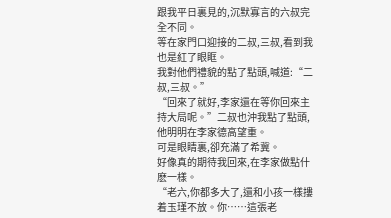跟我平日裏見的,沉默寡言的六叔完全不同。
等在家門口迎接的二叔,三叔,看到我也是紅了眼眶。
我對他們禮貌的點了點頭,喊道:“二叔,三叔。”
“回來了就好,李家還在等你回來主持大局呢。”二叔也沖我點了點頭,他明明在李家德高望重。
可是眼睛裏,卻充滿了希冀。
好像真的期待我回來,在李家做點什麽一樣。
“老六,你都多大了,還和小孩一樣摟着玉瑾不放。你……這張老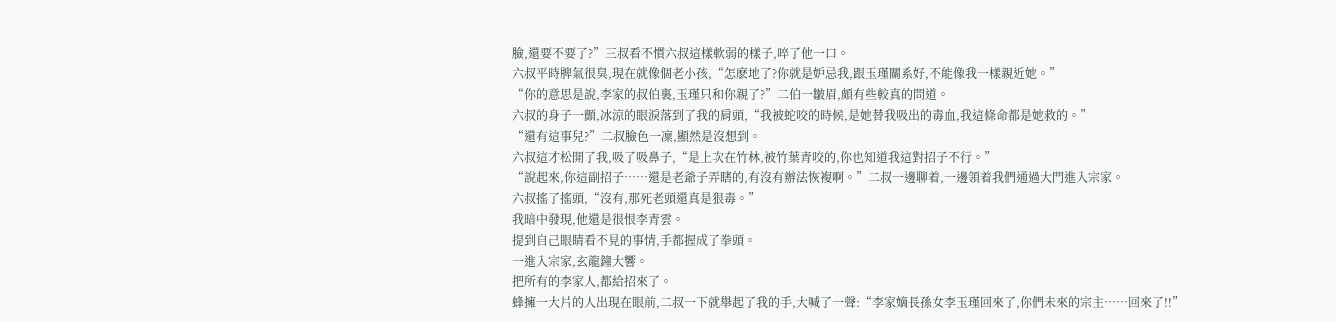臉,還要不要了?”三叔看不慣六叔這樣軟弱的樣子,啐了他一口。
六叔平時脾氣很臭,現在就像個老小孩,“怎麽地了?你就是妒忌我,跟玉瑾關系好,不能像我一樣親近她。”
“你的意思是說,李家的叔伯裏,玉瑾只和你親了?”二伯一皺眉,頗有些較真的問道。
六叔的身子一顫,冰涼的眼淚落到了我的肩頭,“我被蛇咬的時候,是她替我吸出的毒血,我這條命都是她救的。”
“還有這事兒?”二叔臉色一凜,顯然是沒想到。
六叔這才松開了我,吸了吸鼻子,“是上次在竹林,被竹葉青咬的,你也知道我這對招子不行。”
“說起來,你這副招子……還是老爺子弄瞎的,有沒有辦法恢複啊。”二叔一邊聊着,一邊領着我們通過大門進入宗家。
六叔搖了搖頭,“沒有,那死老頭還真是狠毒。”
我暗中發現,他還是很恨李青雲。
提到自己眼睛看不見的事情,手都握成了拳頭。
一進入宗家,玄龍鐘大響。
把所有的李家人,都給招來了。
蜂擁一大片的人出現在眼前,二叔一下就舉起了我的手,大喊了一聲:“李家嫡長孫女李玉瑾回來了,你們未來的宗主……回來了!!”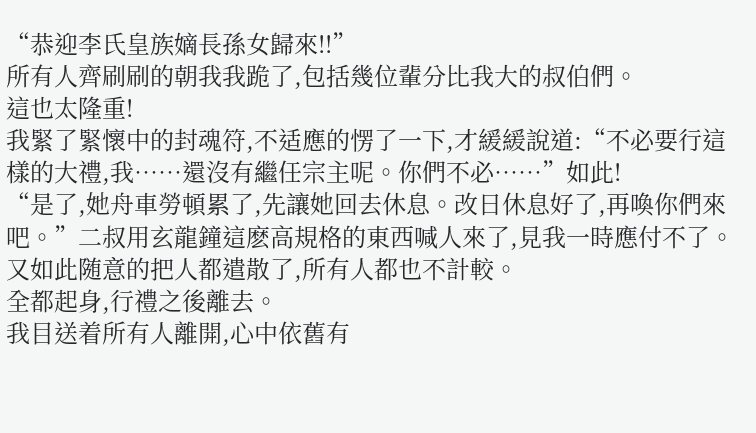“恭迎李氏皇族嫡長孫女歸來!!”
所有人齊刷刷的朝我我跪了,包括幾位輩分比我大的叔伯們。
這也太隆重!
我緊了緊懷中的封魂符,不适應的愣了一下,才緩緩說道:“不必要行這樣的大禮,我……還沒有繼任宗主呢。你們不必……”如此!
“是了,她舟車勞頓累了,先讓她回去休息。改日休息好了,再喚你們來吧。”二叔用玄龍鐘這麽高規格的東西喊人來了,見我一時應付不了。
又如此随意的把人都遣散了,所有人都也不計較。
全都起身,行禮之後離去。
我目送着所有人離開,心中依舊有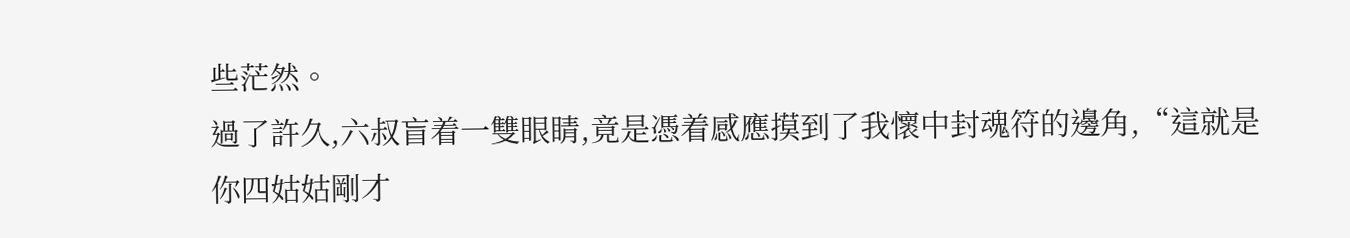些茫然。
過了許久,六叔盲着一雙眼睛,竟是憑着感應摸到了我懷中封魂符的邊角,“這就是你四姑姑剛才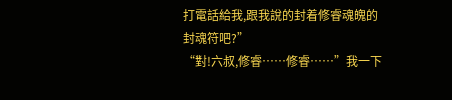打電話給我,跟我說的封着修睿魂魄的封魂符吧?”
“對!六叔,修睿……修睿……”我一下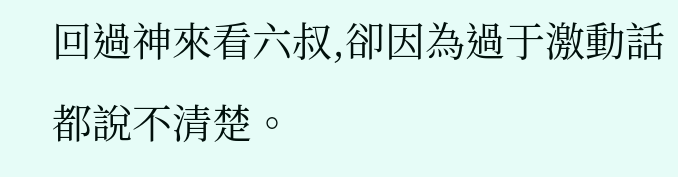回過神來看六叔,卻因為過于激動話都說不清楚。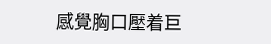感覺胸口壓着巨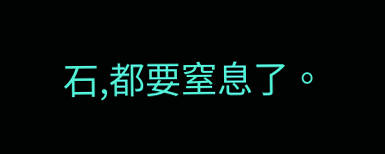石,都要窒息了。